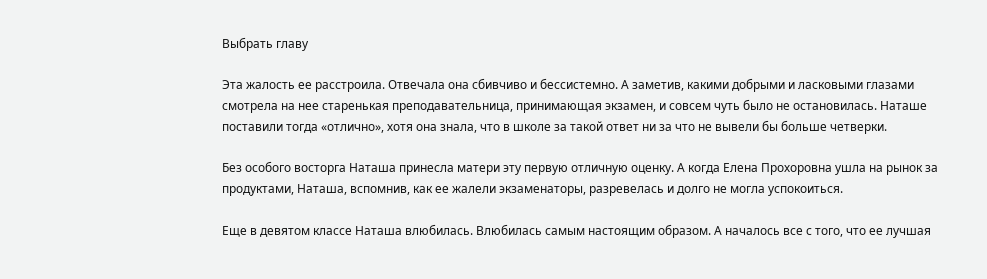Выбрать главу

Эта жалость ее расстроила. Отвечала она сбивчиво и бессистемно. А заметив, какими добрыми и ласковыми глазами смотрела на нее старенькая преподавательница, принимающая экзамен, и совсем чуть было не остановилась. Наташе поставили тогда «отлично», хотя она знала, что в школе за такой ответ ни за что не вывели бы больше четверки.

Без особого восторга Наташа принесла матери эту первую отличную оценку. А когда Елена Прохоровна ушла на рынок за продуктами, Наташа, вспомнив, как ее жалели экзаменаторы, разревелась и долго не могла успокоиться.

Еще в девятом классе Наташа влюбилась. Влюбилась самым настоящим образом. А началось все с того, что ее лучшая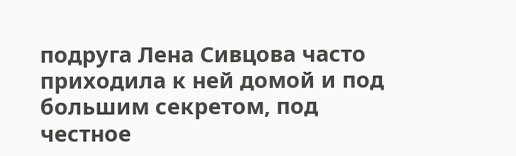подруга Лена Сивцова часто приходила к ней домой и под большим секретом, под честное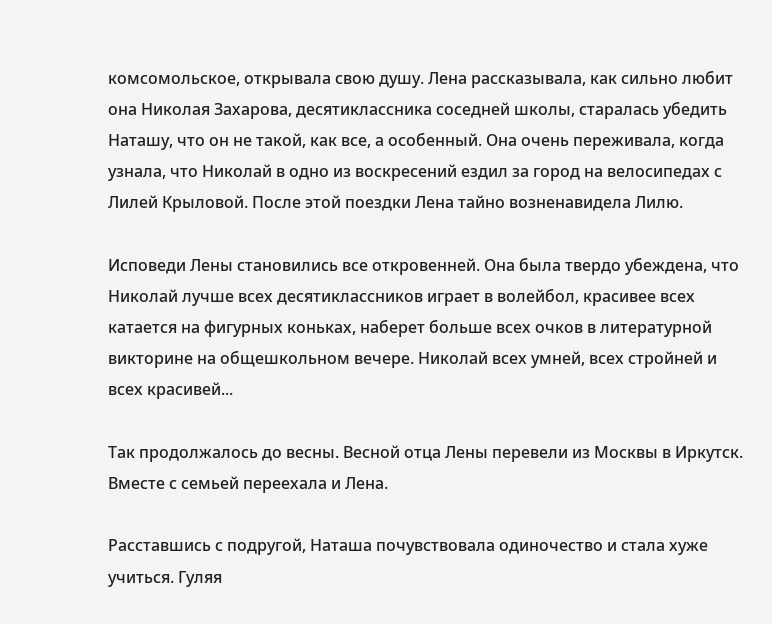комсомольское, открывала свою душу. Лена рассказывала, как сильно любит она Николая Захарова, десятиклассника соседней школы, старалась убедить Наташу, что он не такой, как все, а особенный. Она очень переживала, когда узнала, что Николай в одно из воскресений ездил за город на велосипедах с Лилей Крыловой. После этой поездки Лена тайно возненавидела Лилю.

Исповеди Лены становились все откровенней. Она была твердо убеждена, что Николай лучше всех десятиклассников играет в волейбол, красивее всех катается на фигурных коньках, наберет больше всех очков в литературной викторине на общешкольном вечере. Николай всех умней, всех стройней и всех красивей...

Так продолжалось до весны. Весной отца Лены перевели из Москвы в Иркутск. Вместе с семьей переехала и Лена.

Расставшись с подругой, Наташа почувствовала одиночество и стала хуже учиться. Гуляя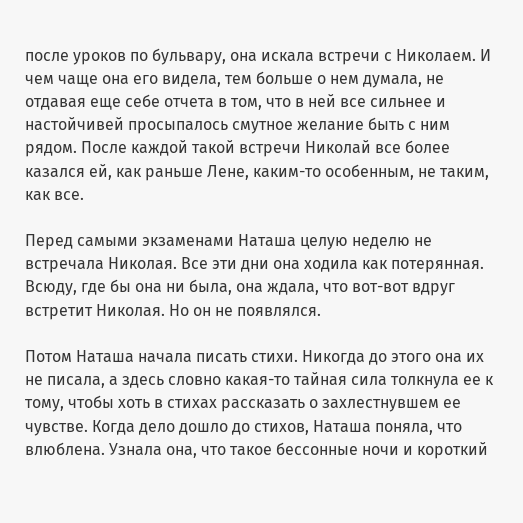после уроков по бульвару, она искала встречи с Николаем. И чем чаще она его видела, тем больше о нем думала, не отдавая еще себе отчета в том, что в ней все сильнее и настойчивей просыпалось смутное желание быть с ним рядом. После каждой такой встречи Николай все более казался ей, как раньше Лене, каким-то особенным, не таким, как все.

Перед самыми экзаменами Наташа целую неделю не встречала Николая. Все эти дни она ходила как потерянная. Всюду, где бы она ни была, она ждала, что вот-вот вдруг встретит Николая. Но он не появлялся.

Потом Наташа начала писать стихи. Никогда до этого она их не писала, а здесь словно какая-то тайная сила толкнула ее к тому, чтобы хоть в стихах рассказать о захлестнувшем ее чувстве. Когда дело дошло до стихов, Наташа поняла, что влюблена. Узнала она, что такое бессонные ночи и короткий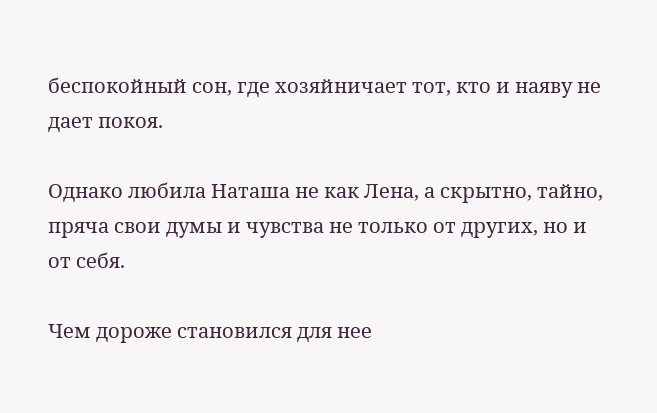беспокойный сон, где хозяйничает тот, кто и наяву не дает покоя.

Однако любила Наташа не как Лена, а скрытно, тайно, пряча свои думы и чувства не только от других, но и от себя.

Чем дороже становился для нее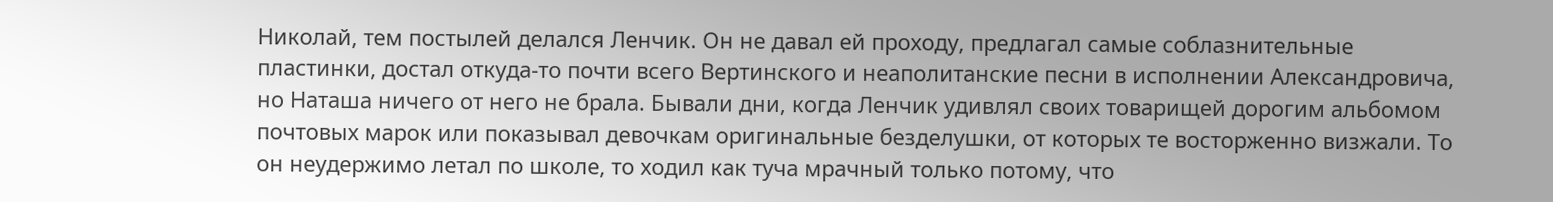Николай, тем постылей делался Ленчик. Он не давал ей проходу, предлагал самые соблазнительные пластинки, достал откуда-то почти всего Вертинского и неаполитанские песни в исполнении Александровича, но Наташа ничего от него не брала. Бывали дни, когда Ленчик удивлял своих товарищей дорогим альбомом почтовых марок или показывал девочкам оригинальные безделушки, от которых те восторженно визжали. То он неудержимо летал по школе, то ходил как туча мрачный только потому, что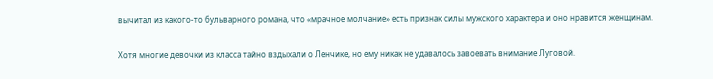вычитал из какого-то бульварного романа, что «мрачное молчание» есть признак силы мужского характера и оно нравится женщинам.

Хотя многие девочки из класса тайно вздыхали о Ленчике, но ему никак не удавалось завоевать внимание Луговой.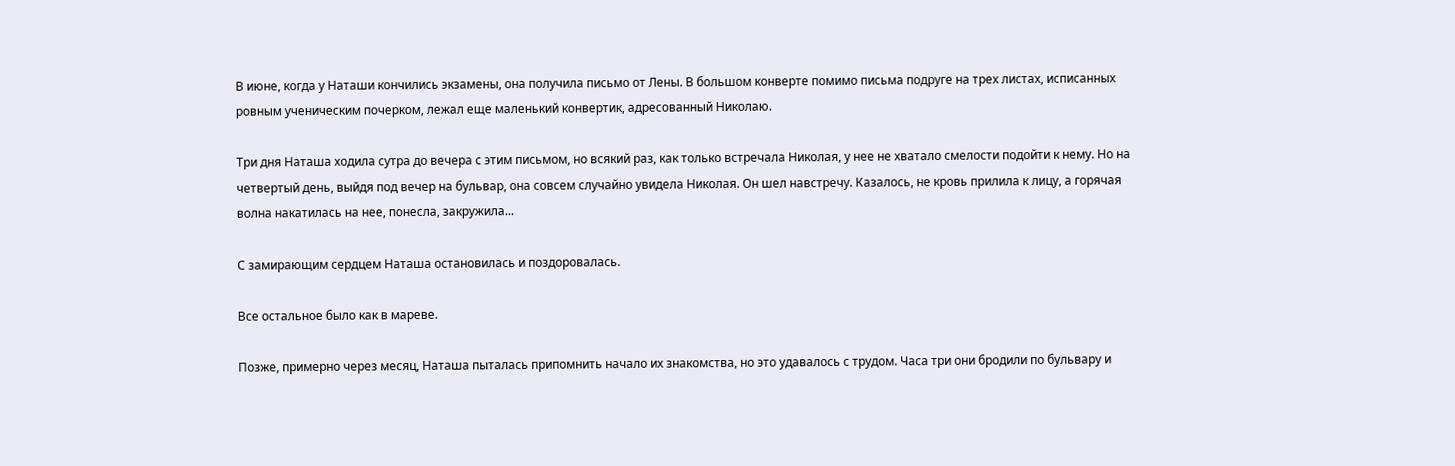В июне, когда у Наташи кончились экзамены, она получила письмо от Лены. В большом конверте помимо письма подруге на трех листах, исписанных ровным ученическим почерком, лежал еще маленький конвертик, адресованный Николаю.

Три дня Наташа ходила сутра до вечера с этим письмом, но всякий раз, как только встречала Николая, у нее не хватало смелости подойти к нему. Но на четвертый день, выйдя под вечер на бульвар, она совсем случайно увидела Николая. Он шел навстречу. Казалось, не кровь прилила к лицу, а горячая волна накатилась на нее, понесла, закружила...

С замирающим сердцем Наташа остановилась и поздоровалась.

Все остальное было как в мареве.

Позже, примерно через месяц, Наташа пыталась припомнить начало их знакомства, но это удавалось с трудом. Часа три они бродили по бульвару и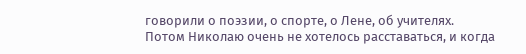говорили о поэзии, о спорте, о Лене, об учителях. Потом Николаю очень не хотелось расставаться, и когда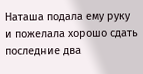Наташа подала ему руку и пожелала хорошо сдать последние два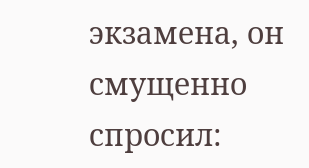экзамена, он смущенно спросил: